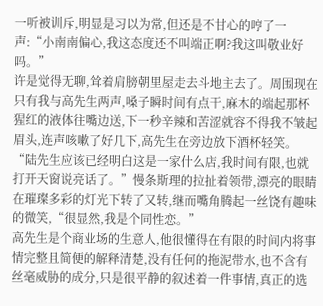一听被训斥,明显是习以为常,但还是不甘心的哼了一声:“小南南偏心,我这态度还不叫端正啊?我这叫敬业好吗。”
许是觉得无聊,耸着肩膀朝里屋走去斗地主去了。周围现在只有我与高先生两声,嗓子瞬时间有点干,麻木的端起那杯猩红的液体往嘴边送,下一秒辛辣和苦涩就容不得我不皱起眉头,连声咳嗽了好几下,高先生在旁边放下酒杯轻笑。
“陆先生应该已经明白这是一家什么店,我时间有限,也就打开天窗说亮话了。”慢条斯理的拉扯着领带,漂亮的眼睛在璀璨多彩的灯光下转了又转,继而嘴角腾起一丝饶有趣味的微笑,“很显然,我是个同性恋。”
高先生是个商业场的生意人,他很懂得在有限的时间内将事情完整且简便的解释清楚,没有任何的拖泥带水,也不含有丝毫威胁的成分,只是很平静的叙述着一件事情,真正的选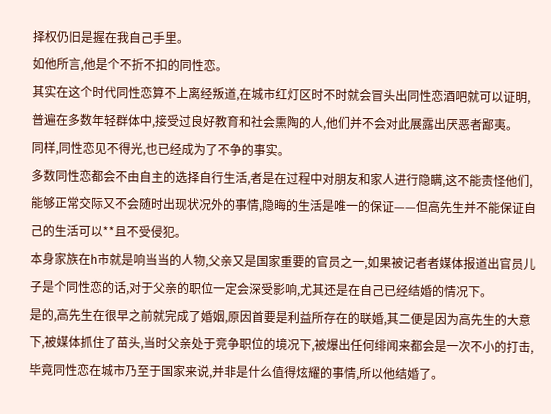择权仍旧是握在我自己手里。
如他所言,他是个不折不扣的同性恋。
其实在这个时代同性恋算不上离经叛道,在城市红灯区时不时就会冒头出同性恋酒吧就可以证明,普遍在多数年轻群体中,接受过良好教育和社会熏陶的人,他们并不会对此展露出厌恶者鄙夷。
同样,同性恋见不得光,也已经成为了不争的事实。
多数同性恋都会不由自主的选择自行生活,者是在过程中对朋友和家人进行隐瞒,这不能责怪他们,能够正常交际又不会随时出现状况外的事情,隐晦的生活是唯一的保证——但高先生并不能保证自己的生活可以**且不受侵犯。
本身家族在h市就是响当当的人物,父亲又是国家重要的官员之一,如果被记者者媒体报道出官员儿子是个同性恋的话,对于父亲的职位一定会深受影响,尤其还是在自己已经结婚的情况下。
是的,高先生在很早之前就完成了婚姻,原因首要是利益所存在的联婚,其二便是因为高先生的大意下,被媒体抓住了苗头,当时父亲处于竞争职位的境况下,被爆出任何绯闻来都会是一次不小的打击,毕竟同性恋在城市乃至于国家来说,并非是什么值得炫耀的事情,所以他结婚了。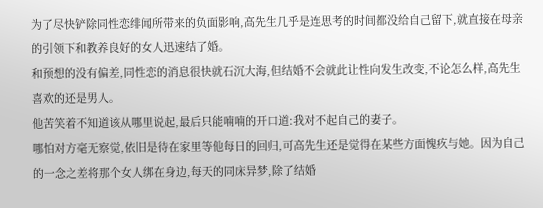为了尽快铲除同性恋绯闻所带来的负面影响,高先生几乎是连思考的时间都没给自己留下,就直接在母亲的引领下和教养良好的女人迅速结了婚。
和预想的没有偏差,同性恋的消息很快就石沉大海,但结婚不会就此让性向发生改变,不论怎么样,高先生喜欢的还是男人。
他苦笑着不知道该从哪里说起,最后只能喃喃的开口道:我对不起自己的妻子。
哪怕对方毫无察觉,依旧是待在家里等他每日的回归,可高先生还是觉得在某些方面愧疚与她。因为自己的一念之差将那个女人绑在身边,每天的同床异梦,除了结婚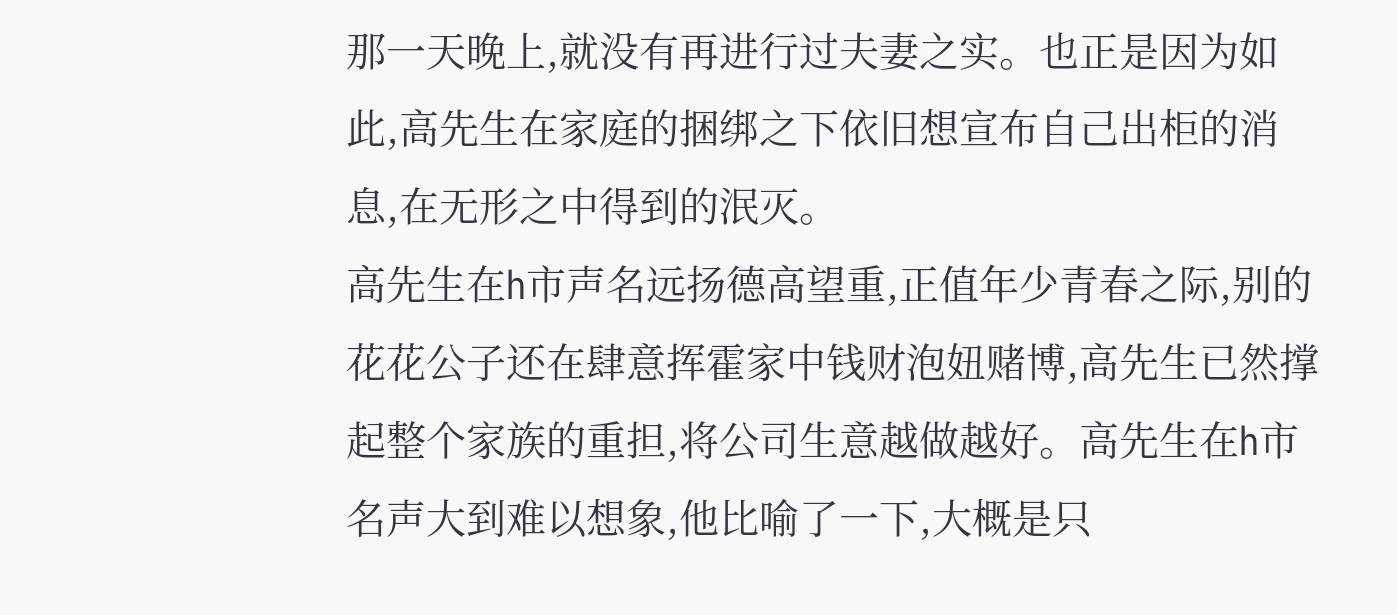那一天晚上,就没有再进行过夫妻之实。也正是因为如此,高先生在家庭的捆绑之下依旧想宣布自己出柜的消息,在无形之中得到的泯灭。
高先生在h市声名远扬德高望重,正值年少青春之际,别的花花公子还在肆意挥霍家中钱财泡妞赌博,高先生已然撑起整个家族的重担,将公司生意越做越好。高先生在h市名声大到难以想象,他比喻了一下,大概是只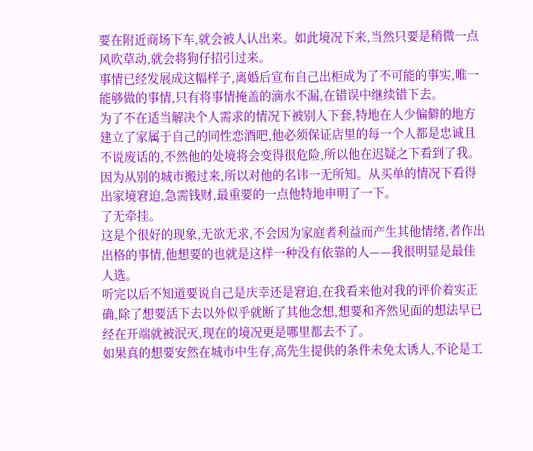要在附近商场下车,就会被人认出来。如此境况下来,当然只要是稍微一点风吹草动,就会将狗仔招引过来。
事情已经发展成这幅样子,离婚后宣布自己出柜成为了不可能的事实,唯一能够做的事情,只有将事情掩盖的滴水不漏,在错误中继续错下去。
为了不在适当解决个人需求的情况下被别人下套,特地在人少偏僻的地方建立了家属于自己的同性恋酒吧,他必须保证店里的每一个人都是忠诚且不说废话的,不然他的处境将会变得很危险,所以他在迟疑之下看到了我。
因为从别的城市搬过来,所以对他的名讳一无所知。从买单的情况下看得出家境窘迫,急需钱财,最重要的一点他特地申明了一下。
了无牵挂。
这是个很好的现象,无欲无求,不会因为家庭者利益而产生其他情绪,者作出出格的事情,他想要的也就是这样一种没有依靠的人——我很明显是最佳人选。
听完以后不知道要说自己是庆幸还是窘迫,在我看来他对我的评价着实正确,除了想要活下去以外似乎就断了其他念想,想要和齐然见面的想法早已经在开端就被泯灭,现在的境况更是哪里都去不了。
如果真的想要安然在城市中生存,高先生提供的条件未免太诱人,不论是工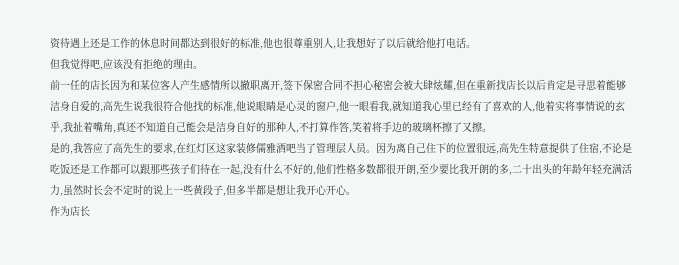资待遇上还是工作的休息时间都达到很好的标准,他也很尊重别人,让我想好了以后就给他打电话。
但我觉得吧,应该没有拒绝的理由。
前一任的店长因为和某位客人产生感情所以撤职离开,签下保密合同不担心秘密会被大肆炫耀,但在重新找店长以后肯定是寻思着能够洁身自爱的,高先生说我很符合他找的标准,他说眼睛是心灵的窗户,他一眼看我,就知道我心里已经有了喜欢的人,他着实将事情说的玄乎,我扯着嘴角,真还不知道自己能会是洁身自好的那种人,不打算作答,笑着将手边的玻璃杯擦了又擦。
是的,我答应了高先生的要求,在红灯区这家装修儒雅酒吧当了管理层人员。因为离自己住下的位置很远,高先生特意提供了住宿,不论是吃饭还是工作都可以跟那些孩子们待在一起,没有什么不好的,他们性格多数都很开朗,至少要比我开朗的多,二十出头的年龄年轻充满活力,虽然时长会不定时的说上一些黄段子,但多半都是想让我开心开心。
作为店长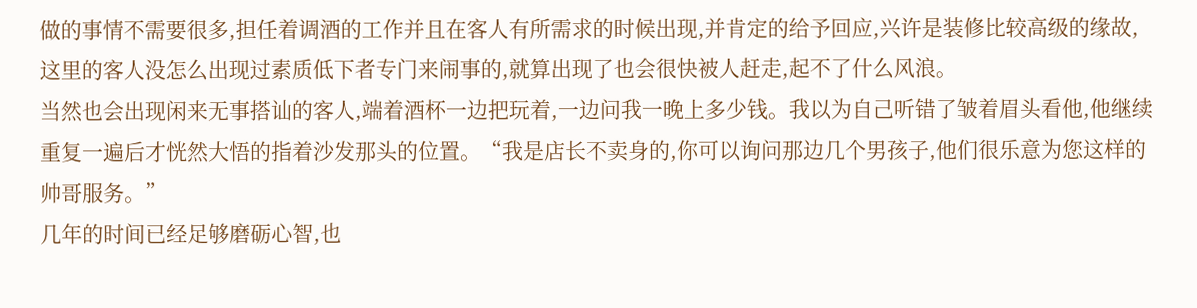做的事情不需要很多,担任着调酒的工作并且在客人有所需求的时候出现,并肯定的给予回应,兴许是装修比较高级的缘故,这里的客人没怎么出现过素质低下者专门来闹事的,就算出现了也会很快被人赶走,起不了什么风浪。
当然也会出现闲来无事搭讪的客人,端着酒杯一边把玩着,一边问我一晚上多少钱。我以为自己听错了皱着眉头看他,他继续重复一遍后才恍然大悟的指着沙发那头的位置。“我是店长不卖身的,你可以询问那边几个男孩子,他们很乐意为您这样的帅哥服务。”
几年的时间已经足够磨砺心智,也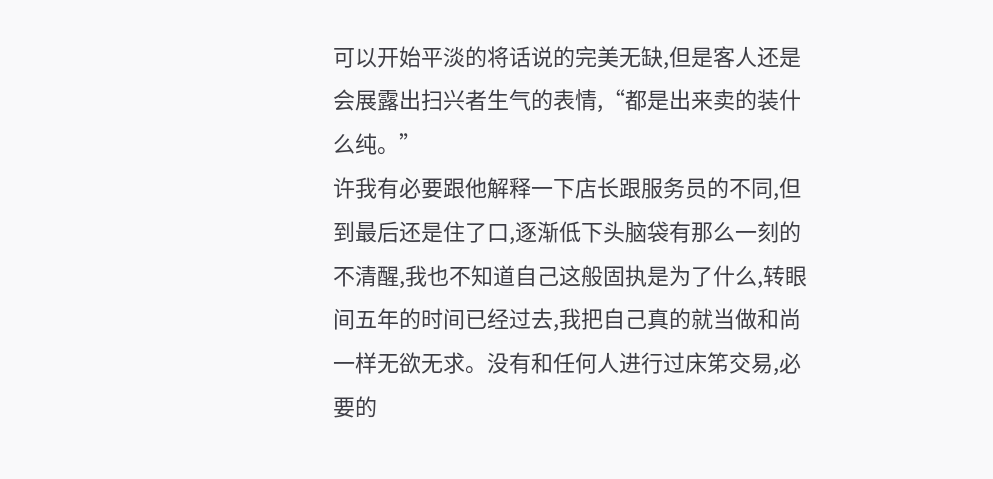可以开始平淡的将话说的完美无缺,但是客人还是会展露出扫兴者生气的表情,“都是出来卖的装什么纯。”
许我有必要跟他解释一下店长跟服务员的不同,但到最后还是住了口,逐渐低下头脑袋有那么一刻的不清醒,我也不知道自己这般固执是为了什么,转眼间五年的时间已经过去,我把自己真的就当做和尚一样无欲无求。没有和任何人进行过床笫交易,必要的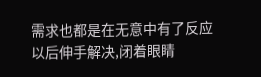需求也都是在无意中有了反应以后伸手解决,闭着眼睛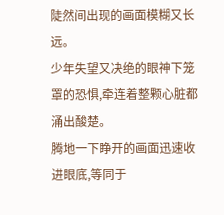陡然间出现的画面模糊又长远。
少年失望又决绝的眼神下笼罩的恐惧,牵连着整颗心脏都涌出酸楚。
腾地一下睁开的画面迅速收进眼底,等同于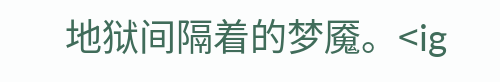地狱间隔着的梦魇。<ig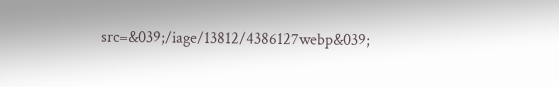src=&039;/iage/13812/4386127webp&039;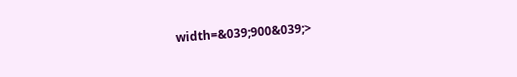width=&039;900&039;>